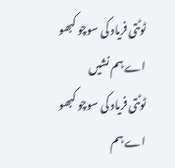ٹوٹتی فریاد کی سوچو کبھو اے ہم نشیں
ٹوٹتی فریاد کی سوچو کبھو اے ہم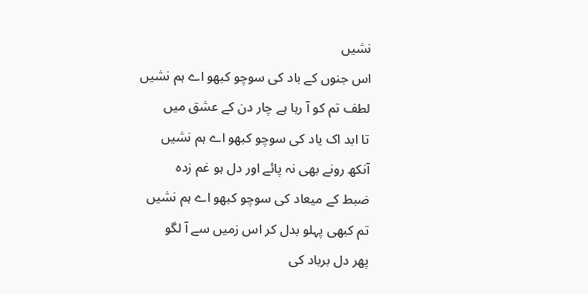نشیں
اس جنوں کے باد کی سوچو کبھو اے ہم نشیں
لطف تم کو آ رہا ہے چار دن کے عشق میں
تا ابد اک یاد کی سوچو کبھو اے ہم نشیں
آنکھ رونے بھی نہ پائے اور دل ہو غم زدہ
ضبط کے میعاد کی سوچو کبھو اے ہم نشیں
تم کبھی پہلو بدل کر اس زمیں سے آ لگو
پھر دل برباد کی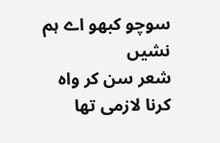سوچو کبھو اے ہم نشیں
شعر سن کر واہ کرنا لازمی تھا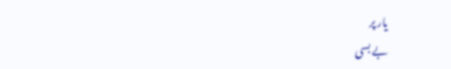یار پر
بے بسی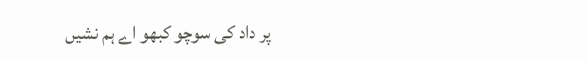پر داد کی سوچو کبھو اے ہم نشیں